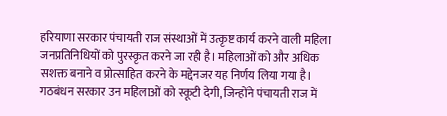हरियाणा सरकार पंचायती राज संस्थाओं में उत्कृष्ट कार्य करने वाली महिला जनप्रतिनिधियों को पुरस्कृत करने जा रही है। महिलाओं को और अधिक सशक्त बनाने व प्रोत्साहित करने के मद्देनजर यह निर्णय लिया गया है। गठबंधन सरकार उन महिलाओं को स्कूटी देगी, जिन्होंने पंचायती राज में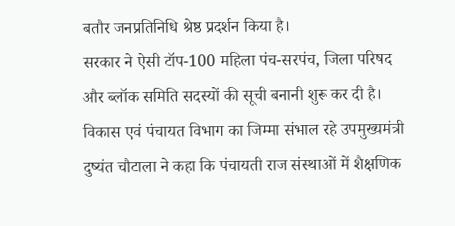बतौर जनप्रतिनिधि श्रेष्ठ प्रदर्शन किया है।
सरकार ने ऐसी टॉप-100 महिला पंच-सरपंच, जिला परिषद और ब्लॉक समिति सदस्यों की सूची बनानी शुरू कर दी है। विकास एवं पंचायत विभाग का जिम्मा संभाल रहे उपमुख्यमंत्री दुष्यंत चौटाला ने कहा कि पंचायती राज संस्थाओं में शैक्षणिक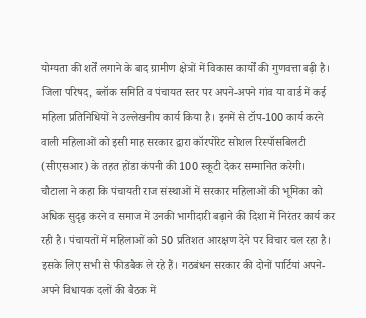योग्यता की शर्तें लगाने के बाद ग्रामीण क्षेत्रों में विकास कार्यों की गुणवत्ता बढ़ी है।
जिला परिषद, ब्लॉक समिति व पंचायत स्तर पर अपने-अपने गांव या वार्ड में कई महिला प्रतिनिधियों ने उल्लेखनीय कार्य किया है। इनमें से टॉप-100 कार्य करने वाली महिलाओं को इसी माह सरकार द्वारा कॉरपोरेट सोशल रिस्पॉसबिलटी (सीएसआर) के तहत होंडा कंपनी की 100 स्कूटी देकर सम्मानित करेगी।
चौटाला ने कहा कि पंचायती राज संस्थाओं में सरकार महिलाओं की भूमिका को अधिक सुदृढ़ करने व समाज में उनकी भागीदारी बढ़ाने की दिशा में निरंतर कार्य कर रही है। पंचायतों में महिलाओं को 50 प्रतिशत आरक्षण देने पर विचार चल रहा है।
इसके लिए सभी से फीडबैक ले रहे हैं। गठबंधन सरकार की दोनों पार्टियां अपने-अपने विधायक दलों की बैठक में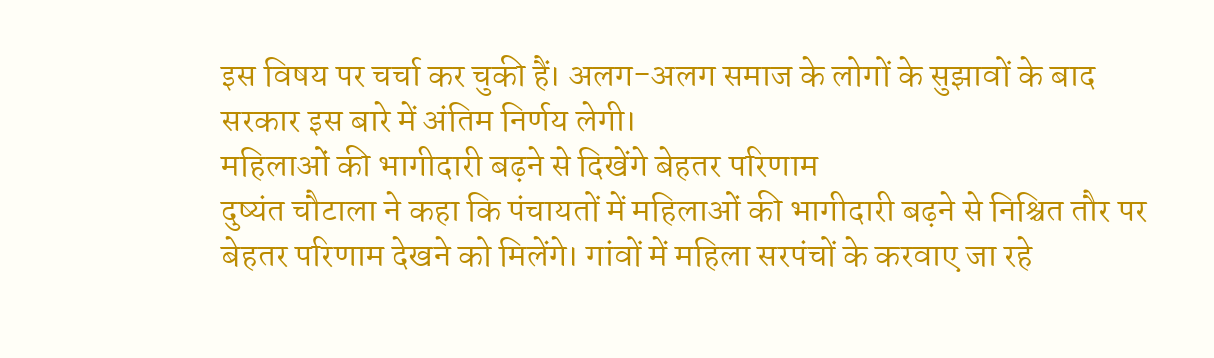इस विषय पर चर्चा कर चुकी हैं। अलग-अलग समाज के लोगों के सुझावों के बाद सरकार इस बारे में अंतिम निर्णय लेगी।
महिलाओं की भागीदारी बढ़ने से दिखेंगे बेहतर परिणाम
दुष्यंत चौटाला ने कहा कि पंचायतों में महिलाओं की भागीदारी बढ़ने से निश्चित तौर पर बेहतर परिणाम देखने को मिलेंगे। गांवों में महिला सरपंचों के करवाए जा रहे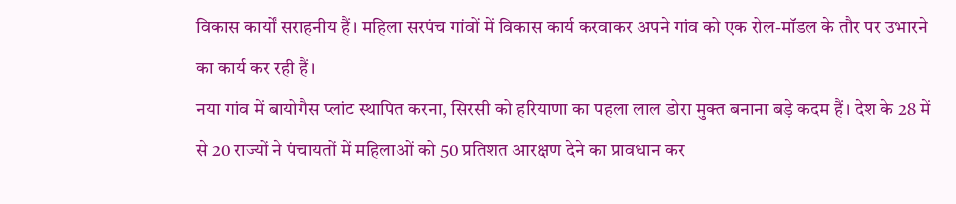विकास कार्यों सराहनीय हैं। महिला सरपंच गांवों में विकास कार्य करवाकर अपने गांव को एक रोल-मॉडल के तौर पर उभारने का कार्य कर रही हैं।
नया गांव में बायोगैस प्लांट स्थापित करना, सिरसी को हरियाणा का पहला लाल डोरा मुक्त बनाना बड़े कदम हैं। देश के 28 में से 20 राज्यों ने पंचायतों में महिलाओं को 50 प्रतिशत आरक्षण देने का प्रावधान कर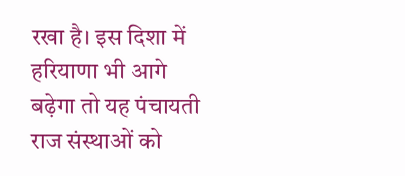रखा है। इस दिशा में हरियाणा भी आगे बढ़ेगा तो यह पंचायती राज संस्थाओं को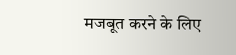मजबूत करने के लिए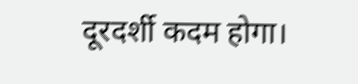दूरदर्शी कदम होगा।